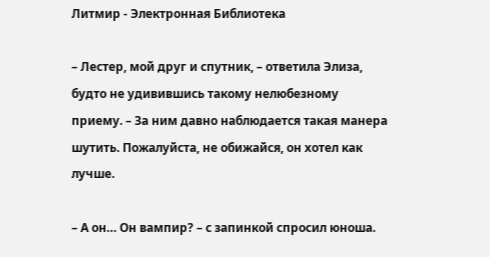Литмир - Электронная Библиотека

– Лестер, мой друг и спутник, – ответила Элиза, будто не удивившись такому нелюбезному приему. – За ним давно наблюдается такая манера шутить. Пожалуйста, не обижайся, он хотел как лучше.

– А он… Он вампир? – с запинкой спросил юноша.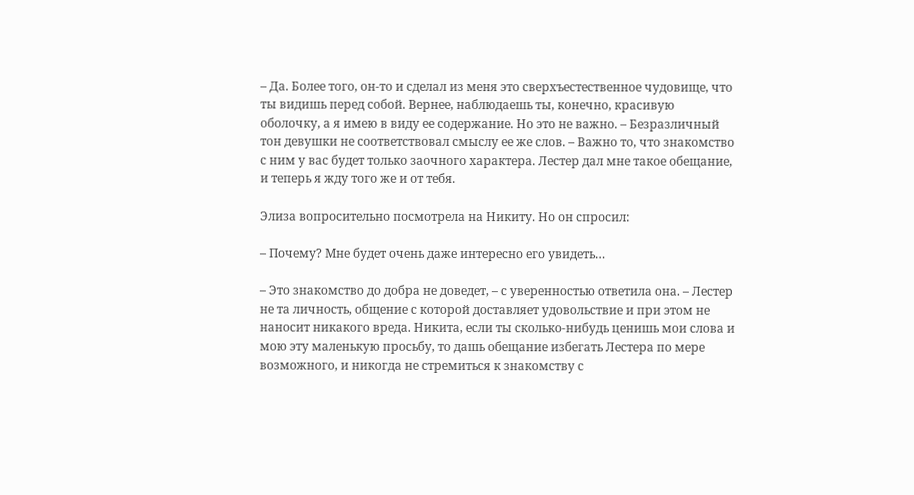– Да. Более того, он-то и сделал из меня это сверхъестественное чудовище, что ты видишь перед собой. Вернее, наблюдаешь ты, конечно, красивую оболочку, а я имею в виду ее содержание. Но это не важно. – Безразличный тон девушки не соответствовал смыслу ее же слов. – Важно то, что знакомство с ним у вас будет только заочного характера. Лестер дал мне такое обещание, и теперь я жду того же и от тебя.

Элиза вопросительно посмотрела на Никиту. Но он спросил:

– Почему? Мне будет очень даже интересно его увидеть…

– Это знакомство до добра не доведет, – с уверенностью ответила она. – Лестер не та личность, общение с которой доставляет удовольствие и при этом не наносит никакого вреда. Никита, если ты сколько-нибудь ценишь мои слова и мою эту маленькую просьбу, то дашь обещание избегать Лестера по мере возможного, и никогда не стремиться к знакомству с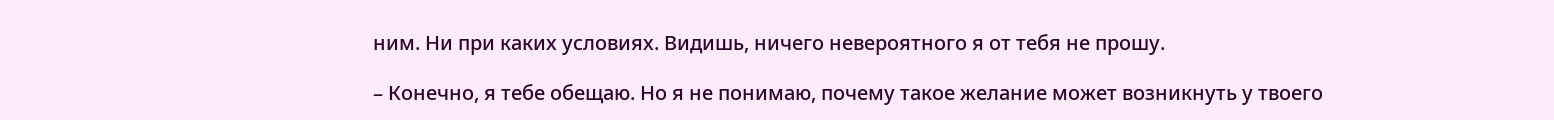ним. Ни при каких условиях. Видишь, ничего невероятного я от тебя не прошу.

– Конечно, я тебе обещаю. Но я не понимаю, почему такое желание может возникнуть у твоего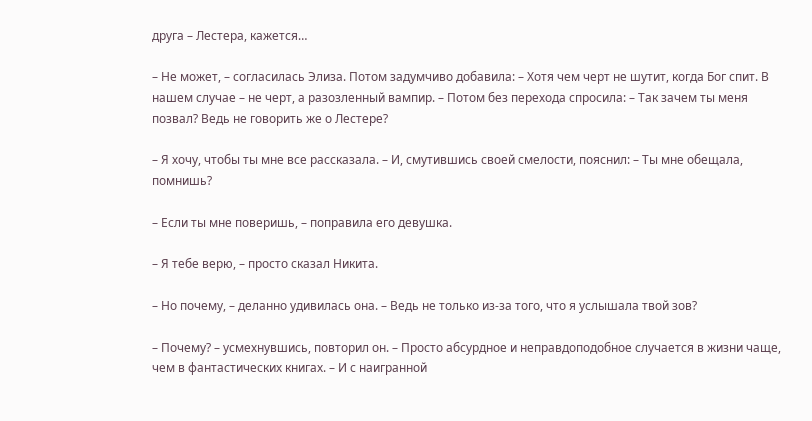друга – Лестера, кажется…

– Не может, – согласилась Элиза. Потом задумчиво добавила: – Хотя чем черт не шутит, когда Бог спит. В нашем случае – не черт, а разозленный вампир. – Потом без перехода спросила: – Так зачем ты меня позвал? Ведь не говорить же о Лестере?

– Я хочу, чтобы ты мне все рассказала. – И, смутившись своей смелости, пояснил: – Ты мне обещала, помнишь?

– Если ты мне поверишь, – поправила его девушка.

– Я тебе верю, – просто сказал Никита.

– Но почему, – деланно удивилась она. – Ведь не только из-за того, что я услышала твой зов?

– Почему? – усмехнувшись, повторил он. – Просто абсурдное и неправдоподобное случается в жизни чаще, чем в фантастических книгах. – И с наигранной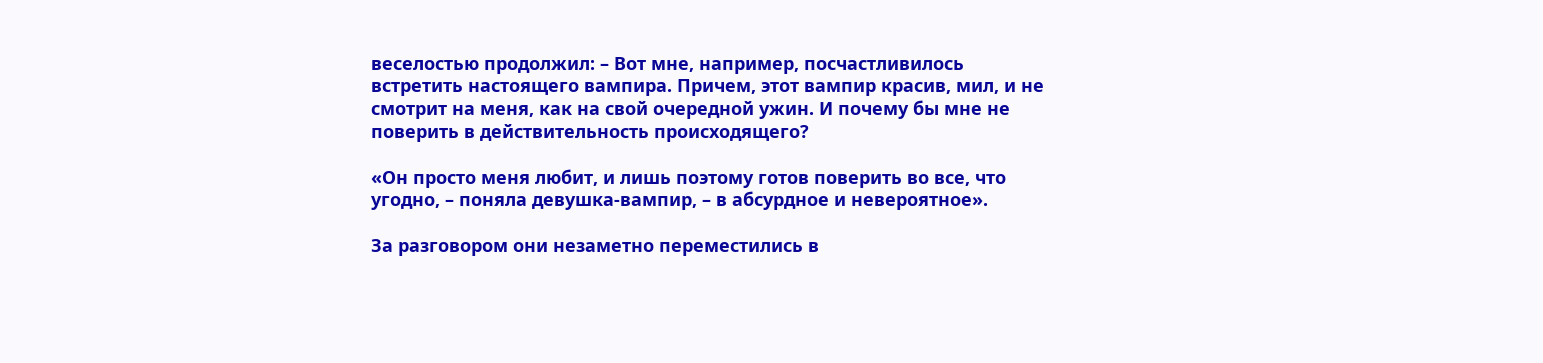веселостью продолжил: – Вот мне, например, посчастливилось встретить настоящего вампира. Причем, этот вампир красив, мил, и не смотрит на меня, как на свой очередной ужин. И почему бы мне не поверить в действительность происходящего?

«Он просто меня любит, и лишь поэтому готов поверить во все, что угодно, – поняла девушка-вампир, – в абсурдное и невероятное».

За разговором они незаметно переместились в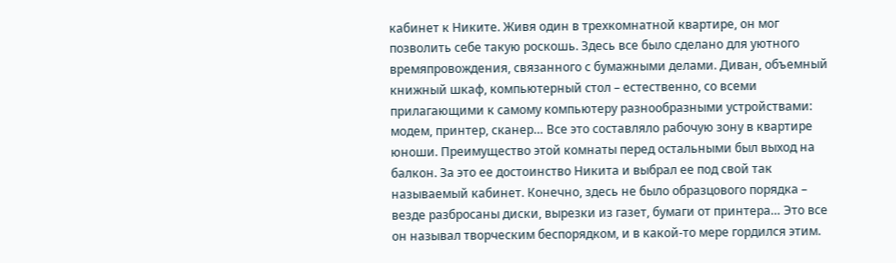кабинет к Никите. Живя один в трехкомнатной квартире, он мог позволить себе такую роскошь. Здесь все было сделано для уютного времяпровождения, связанного с бумажными делами. Диван, объемный книжный шкаф, компьютерный стол – естественно, со всеми прилагающими к самому компьютеру разнообразными устройствами: модем, принтер, сканер… Все это составляло рабочую зону в квартире юноши. Преимущество этой комнаты перед остальными был выход на балкон. За это ее достоинство Никита и выбрал ее под свой так называемый кабинет. Конечно, здесь не было образцового порядка – везде разбросаны диски, вырезки из газет, бумаги от принтера… Это все он называл творческим беспорядком, и в какой-то мере гордился этим.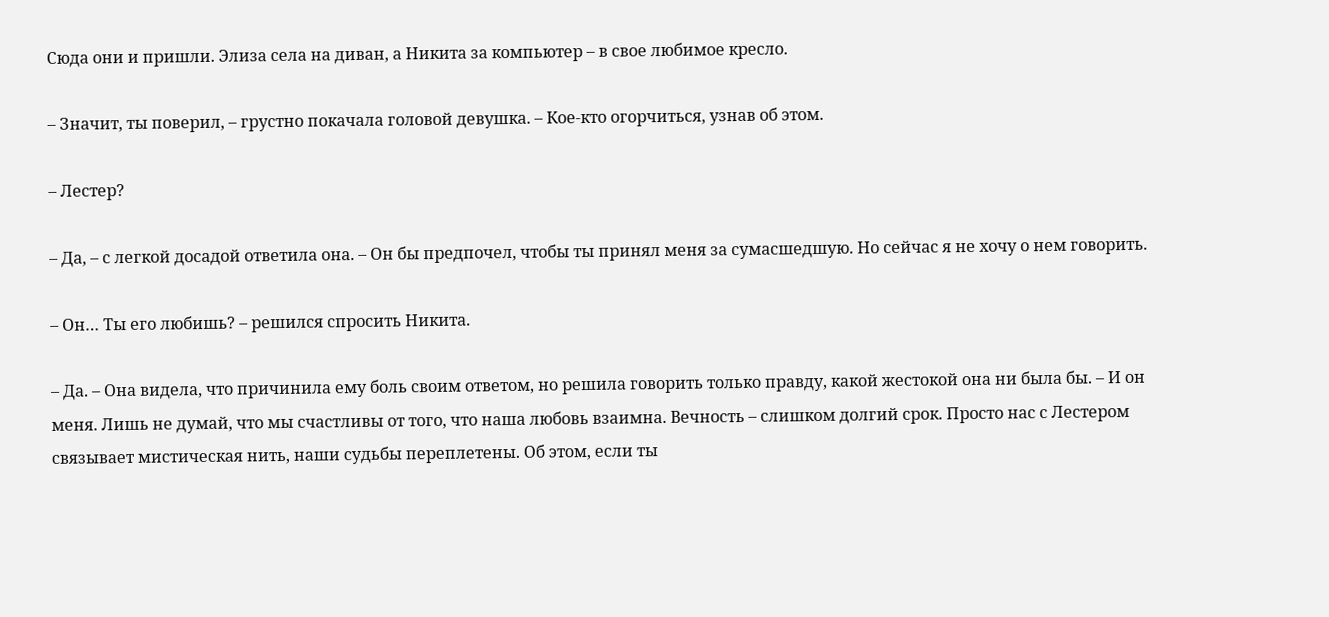Сюда они и пришли. Элиза села на диван, а Никита за компьютер – в свое любимое кресло.

– Значит, ты поверил, – грустно покачала головой девушка. – Кое-кто огорчиться, узнав об этом.

– Лестер?

– Да, – с легкой досадой ответила она. – Он бы предпочел, чтобы ты принял меня за сумасшедшую. Но сейчас я не хочу о нем говорить.

– Он… Ты его любишь? – решился спросить Никита.

– Да. – Она видела, что причинила ему боль своим ответом, но решила говорить только правду, какой жестокой она ни была бы. – И он меня. Лишь не думай, что мы счастливы от того, что наша любовь взаимна. Вечность – слишком долгий срок. Просто нас с Лестером связывает мистическая нить, наши судьбы переплетены. Об этом, если ты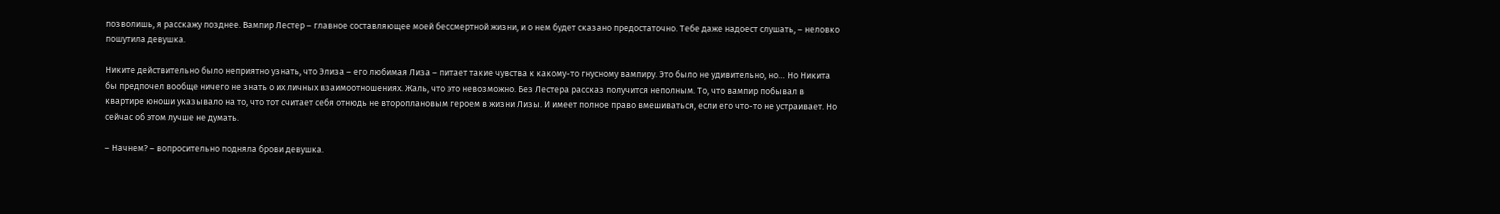позволишь, я расскажу позднее. Вампир Лестер – главное составляющее моей бессмертной жизни, и о нем будет сказано предостаточно. Тебе даже надоест слушать, – неловко пошутила девушка.

Никите действительно было неприятно узнать, что Элиза – его любимая Лиза – питает такие чувства к какому-то гнусному вампиру. Это было не удивительно, но… Но Никита бы предпочел вообще ничего не знать о их личных взаимоотношениях. Жаль, что это невозможно. Без Лестера рассказ получится неполным. То, что вампир побывал в квартире юноши указывало на то, что тот считает себя отнюдь не второплановым героем в жизни Лизы. И имеет полное право вмешиваться, если его что-то не устраивает. Но сейчас об этом лучше не думать.

– Начнем? – вопросительно подняла брови девушка.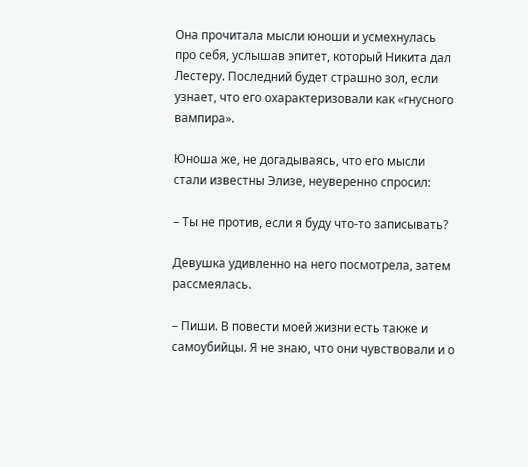Она прочитала мысли юноши и усмехнулась про себя, услышав эпитет, который Никита дал Лестеру. Последний будет страшно зол, если узнает, что его охарактеризовали как «гнусного вампира».

Юноша же, не догадываясь, что его мысли стали известны Элизе, неуверенно спросил:

– Ты не против, если я буду что-то записывать?

Девушка удивленно на него посмотрела, затем рассмеялась.

– Пиши. В повести моей жизни есть также и самоубийцы. Я не знаю, что они чувствовали и о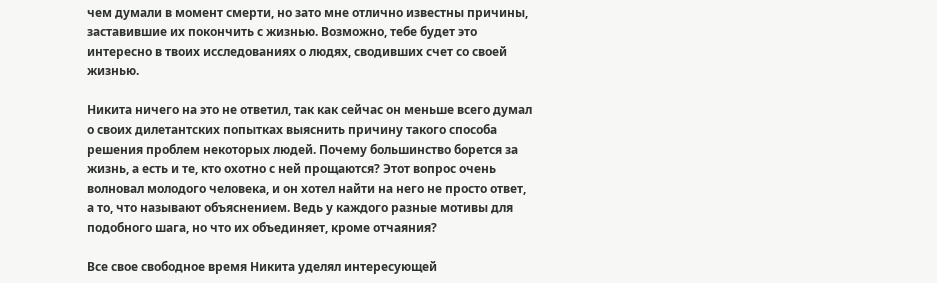чем думали в момент смерти, но зато мне отлично известны причины, заставившие их покончить с жизнью. Возможно, тебе будет это интересно в твоих исследованиях о людях, сводивших счет со своей жизнью.

Никита ничего на это не ответил, так как сейчас он меньше всего думал о своих дилетантских попытках выяснить причину такого способа решения проблем некоторых людей. Почему большинство борется за жизнь, а есть и те, кто охотно с ней прощаются? Этот вопрос очень волновал молодого человека, и он хотел найти на него не просто ответ, а то, что называют объяснением. Ведь у каждого разные мотивы для подобного шага, но что их объединяет, кроме отчаяния?

Все свое свободное время Никита уделял интересующей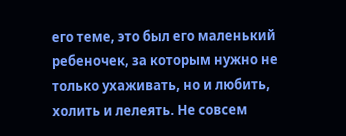его теме, это был его маленький ребеночек, за которым нужно не только ухаживать, но и любить, холить и лелеять. Не совсем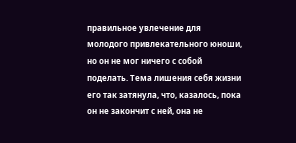правильное увлечение для молодого привлекательного юноши, но он не мог ничего с собой поделать. Тема лишения себя жизни его так затянула, что, казалось, пока он не закончит с ней, она не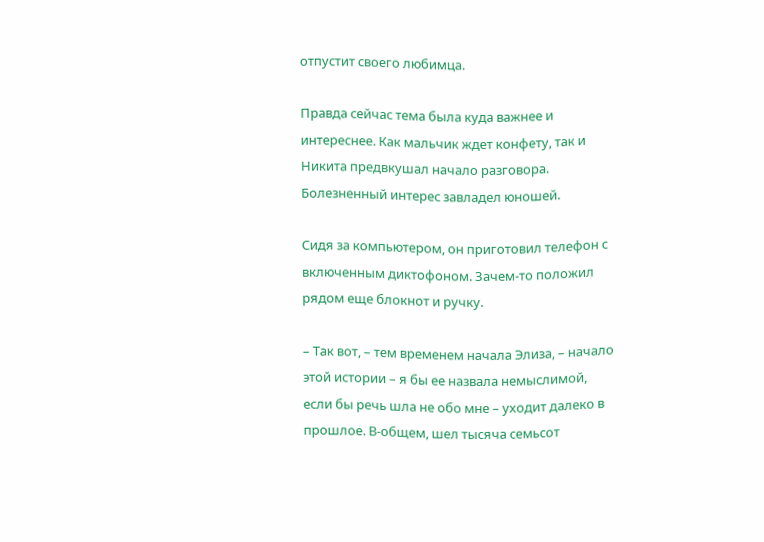отпустит своего любимца.

Правда сейчас тема была куда важнее и интереснее. Как мальчик ждет конфету, так и Никита предвкушал начало разговора. Болезненный интерес завладел юношей.

Сидя за компьютером, он приготовил телефон с включенным диктофоном. Зачем-то положил рядом еще блокнот и ручку.

– Так вот, – тем временем начала Элиза, – начало этой истории – я бы ее назвала немыслимой, если бы речь шла не обо мне – уходит далеко в прошлое. В-общем, шел тысяча семьсот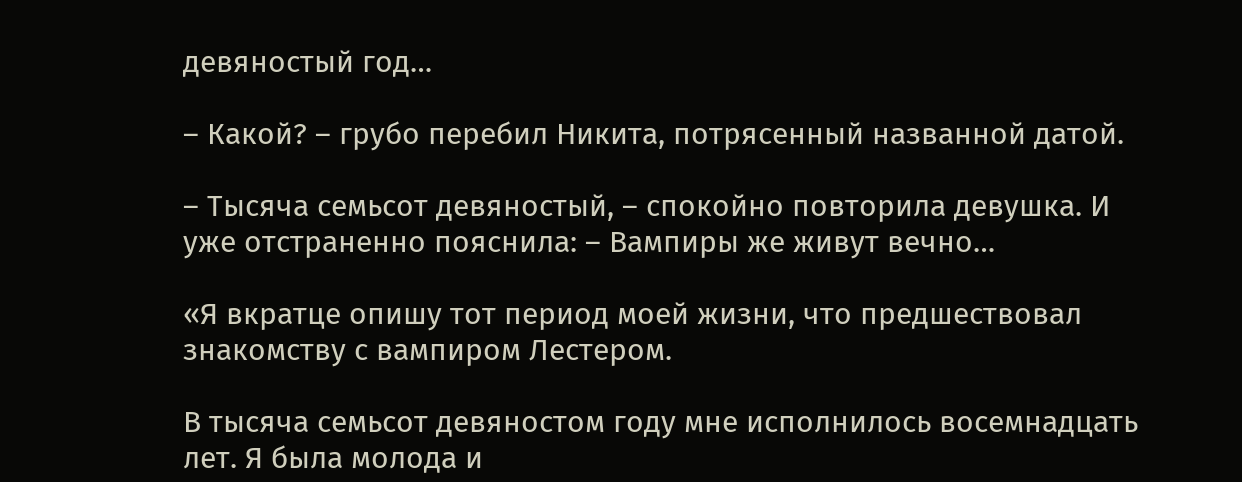девяностый год…

– Какой? – грубо перебил Никита, потрясенный названной датой.

– Тысяча семьсот девяностый, – спокойно повторила девушка. И уже отстраненно пояснила: – Вампиры же живут вечно…

«Я вкратце опишу тот период моей жизни, что предшествовал знакомству с вампиром Лестером.

В тысяча семьсот девяностом году мне исполнилось восемнадцать лет. Я была молода и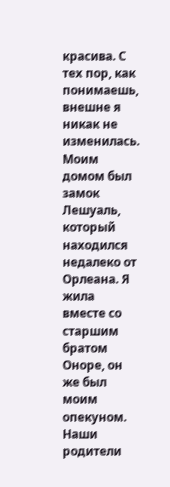красива. С тех пор, как понимаешь, внешне я никак не изменилась. Моим домом был замок Лешуаль, который находился недалеко от Орлеана. Я жила вместе со старшим братом Оноре, он же был моим опекуном. Наши родители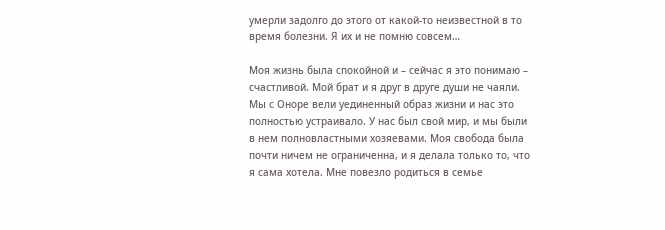умерли задолго до этого от какой-то неизвестной в то время болезни. Я их и не помню совсем…

Моя жизнь была спокойной и – сейчас я это понимаю – счастливой. Мой брат и я друг в друге души не чаяли. Мы с Оноре вели уединенный образ жизни и нас это полностью устраивало. У нас был свой мир, и мы были в нем полновластными хозяевами. Моя свобода была почти ничем не ограниченна, и я делала только то, что я сама хотела. Мне повезло родиться в семье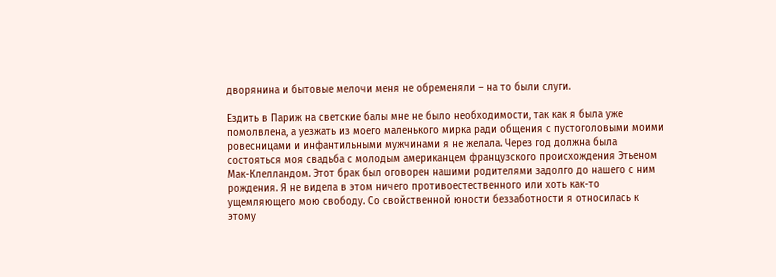дворянина и бытовые мелочи меня не обременяли – на то были слуги.

Ездить в Париж на светские балы мне не было необходимости, так как я была уже помолвлена, а уезжать из моего маленького мирка ради общения с пустоголовыми моими ровесницами и инфантильными мужчинами я не желала. Через год должна была состояться моя свадьба с молодым американцем французского происхождения Этьеном Мак-Клелландом. Этот брак был оговорен нашими родителями задолго до нашего с ним рождения. Я не видела в этом ничего противоестественного или хоть как-то ущемляющего мою свободу. Со свойственной юности беззаботности я относилась к этому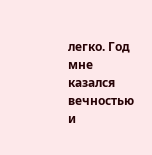легко. Год мне казался вечностью и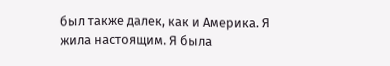был также далек, как и Америка. Я жила настоящим. Я была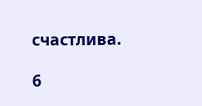счастлива.

6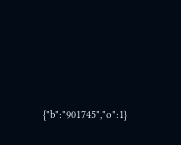{"b":"901745","o":1}